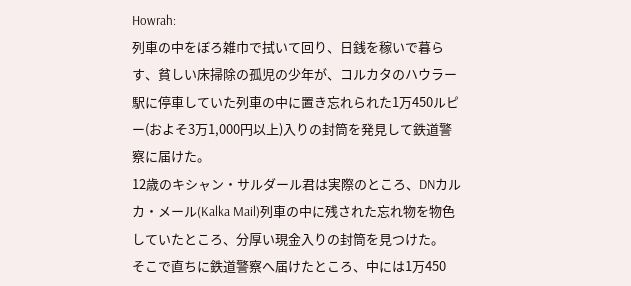Howrah:
列車の中をぼろ雑巾で拭いて回り、日銭を稼いで暮らす、貧しい床掃除の孤児の少年が、コルカタのハウラー駅に停車していた列車の中に置き忘れられた1万450ルピー(およそ3万1,000円以上)入りの封筒を発見して鉄道警察に届けた。
12歳のキシャン・サルダール君は実際のところ、DNカルカ・メール(Kalka Mail)列車の中に残された忘れ物を物色していたところ、分厚い現金入りの封筒を見つけた。
そこで直ちに鉄道警察へ届けたところ、中には1万450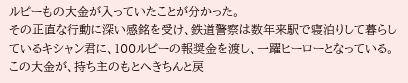ルピーもの大金が入っていたことが分かった。
その正直な行動に深い感銘を受け、鉄道警察は数年来駅で寝泊りして暮らしているキシャン君に、100ルピーの報奨金を渡し、一躍ヒーローとなっている。
この大金が、持ち主のもとへきちんと戻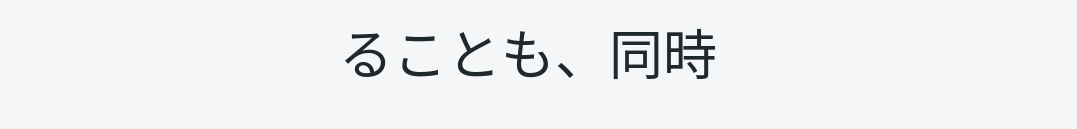ることも、同時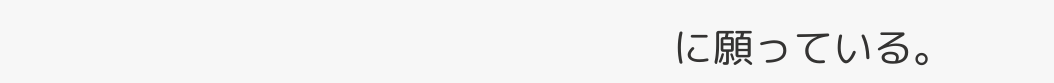に願っている。